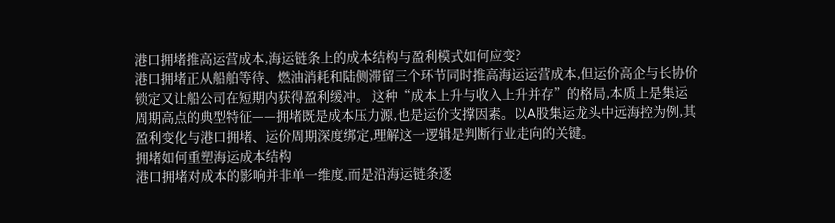港口拥堵推高运营成本,海运链条上的成本结构与盈利模式如何应变?
港口拥堵正从船舶等待、燃油消耗和陆侧滞留三个环节同时推高海运运营成本,但运价高企与长协价锁定又让船公司在短期内获得盈利缓冲。 这种“成本上升与收入上升并存”的格局,本质上是集运周期高点的典型特征——拥堵既是成本压力源,也是运价支撑因素。以A股集运龙头中远海控为例,其盈利变化与港口拥堵、运价周期深度绑定,理解这一逻辑是判断行业走向的关键。
拥堵如何重塑海运成本结构
港口拥堵对成本的影响并非单一维度,而是沿海运链条逐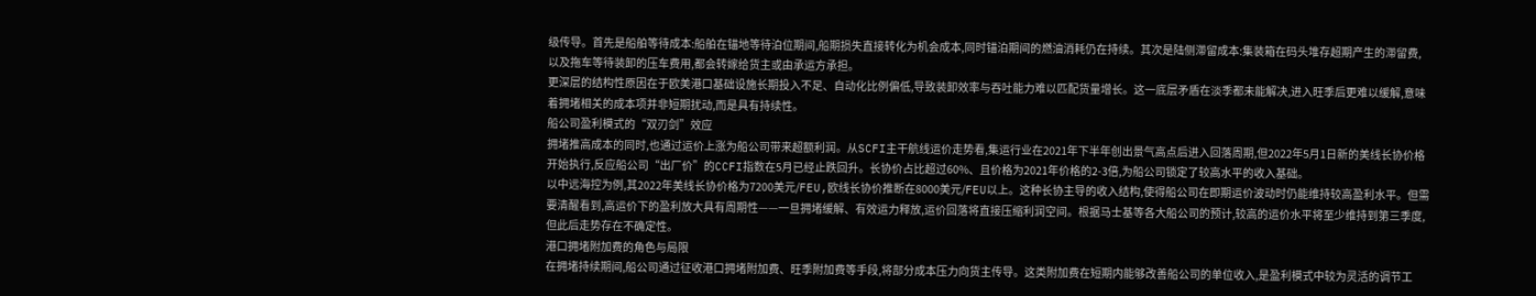级传导。首先是船舶等待成本:船舶在锚地等待泊位期间,船期损失直接转化为机会成本,同时锚泊期间的燃油消耗仍在持续。其次是陆侧滞留成本:集装箱在码头堆存超期产生的滞留费,以及拖车等待装卸的压车费用,都会转嫁给货主或由承运方承担。
更深层的结构性原因在于欧美港口基础设施长期投入不足、自动化比例偏低,导致装卸效率与吞吐能力难以匹配货量增长。这一底层矛盾在淡季都未能解决,进入旺季后更难以缓解,意味着拥堵相关的成本项并非短期扰动,而是具有持续性。
船公司盈利模式的“双刃剑”效应
拥堵推高成本的同时,也通过运价上涨为船公司带来超额利润。从SCFI主干航线运价走势看,集运行业在2021年下半年创出景气高点后进入回落周期,但2022年5月1日新的美线长协价格开始执行,反应船公司“出厂价”的CCFI指数在5月已经止跌回升。长协价占比超过60%、且价格为2021年价格的2-3倍,为船公司锁定了较高水平的收入基础。
以中远海控为例,其2022年美线长协价格为7200美元/FEU,欧线长协价推断在8000美元/FEU以上。这种长协主导的收入结构,使得船公司在即期运价波动时仍能维持较高盈利水平。但需要清醒看到,高运价下的盈利放大具有周期性——一旦拥堵缓解、有效运力释放,运价回落将直接压缩利润空间。根据马士基等各大船公司的预计,较高的运价水平将至少维持到第三季度,但此后走势存在不确定性。
港口拥堵附加费的角色与局限
在拥堵持续期间,船公司通过征收港口拥堵附加费、旺季附加费等手段,将部分成本压力向货主传导。这类附加费在短期内能够改善船公司的单位收入,是盈利模式中较为灵活的调节工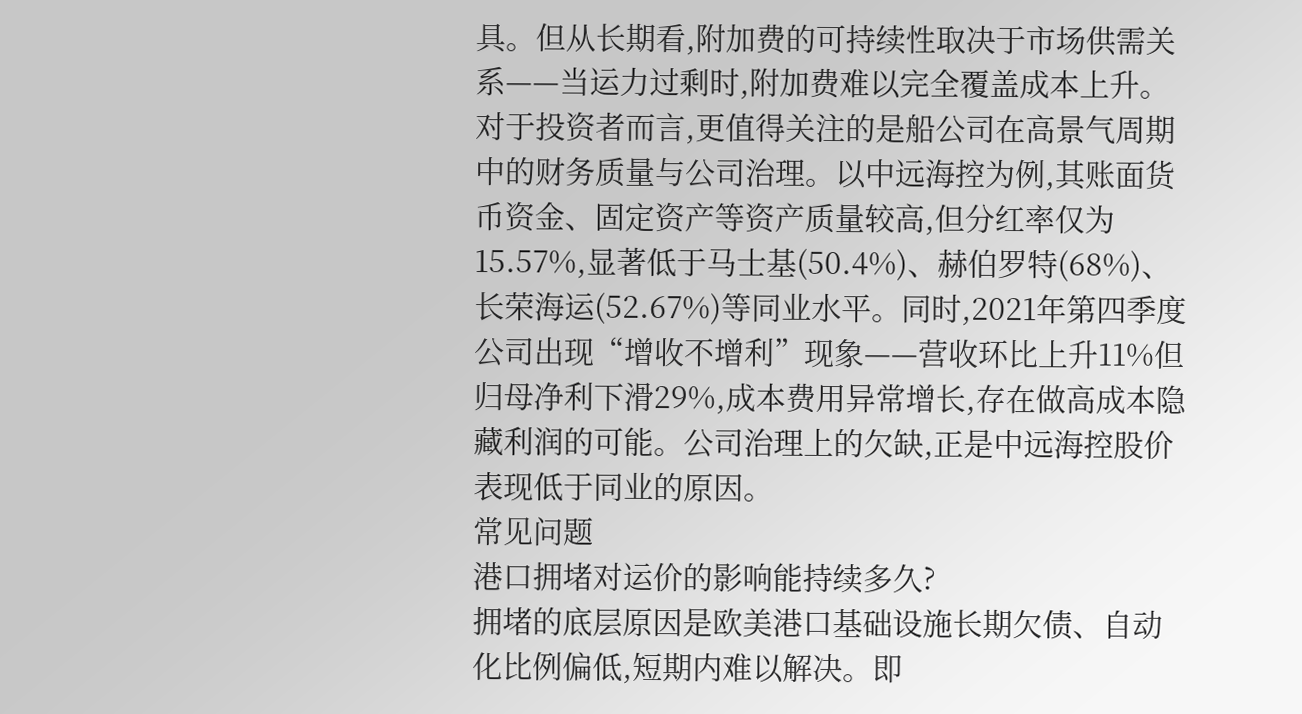具。但从长期看,附加费的可持续性取决于市场供需关系——当运力过剩时,附加费难以完全覆盖成本上升。
对于投资者而言,更值得关注的是船公司在高景气周期中的财务质量与公司治理。以中远海控为例,其账面货币资金、固定资产等资产质量较高,但分红率仅为15.57%,显著低于马士基(50.4%)、赫伯罗特(68%)、长荣海运(52.67%)等同业水平。同时,2021年第四季度公司出现“增收不增利”现象——营收环比上升11%但归母净利下滑29%,成本费用异常增长,存在做高成本隐藏利润的可能。公司治理上的欠缺,正是中远海控股价表现低于同业的原因。
常见问题
港口拥堵对运价的影响能持续多久?
拥堵的底层原因是欧美港口基础设施长期欠债、自动化比例偏低,短期内难以解决。即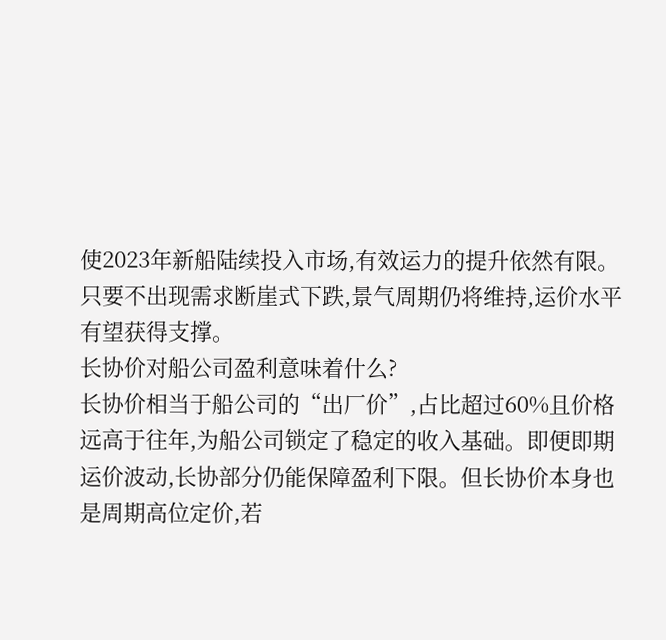使2023年新船陆续投入市场,有效运力的提升依然有限。只要不出现需求断崖式下跌,景气周期仍将维持,运价水平有望获得支撑。
长协价对船公司盈利意味着什么?
长协价相当于船公司的“出厂价”,占比超过60%且价格远高于往年,为船公司锁定了稳定的收入基础。即便即期运价波动,长协部分仍能保障盈利下限。但长协价本身也是周期高位定价,若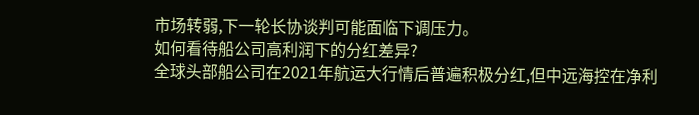市场转弱,下一轮长协谈判可能面临下调压力。
如何看待船公司高利润下的分红差异?
全球头部船公司在2021年航运大行情后普遍积极分红,但中远海控在净利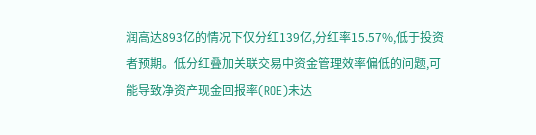润高达893亿的情况下仅分红139亿,分红率15.57%,低于投资者预期。低分红叠加关联交易中资金管理效率偏低的问题,可能导致净资产现金回报率(ROE)未达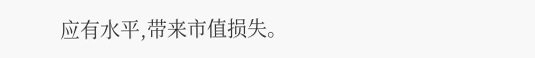应有水平,带来市值损失。